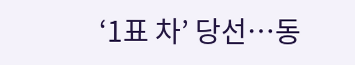‘1표 차’ 당선…동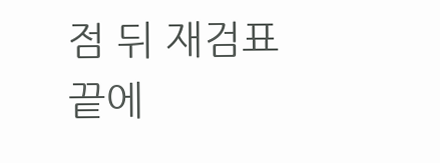점 뒤 재검표 끝에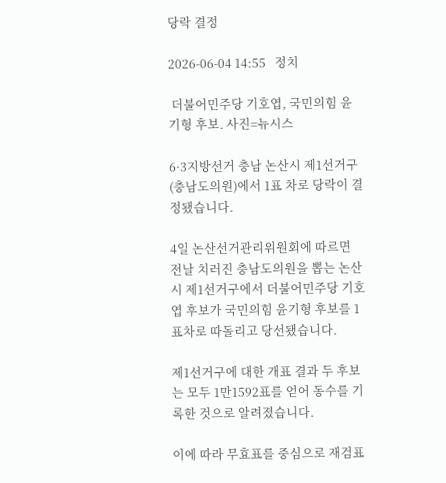당락 결정

2026-06-04 14:55   정치

 더불어민주당 기호엽, 국민의힘 윤기형 후보. 사진=뉴시스

6·3지방선거 충남 논산시 제1선거구(충남도의원)에서 1표 차로 당락이 결정됐습니다.

4일 논산선거관리위원회에 따르면 전날 치러진 충남도의원을 뽑는 논산시 제1선거구에서 더불어민주당 기호엽 후보가 국민의힘 윤기형 후보를 1표차로 따돌리고 당선됐습니다.

제1선거구에 대한 개표 결과 두 후보는 모두 1만1592표를 얻어 동수를 기록한 것으로 알려졌습니다.

이에 따라 무효표를 중심으로 재검표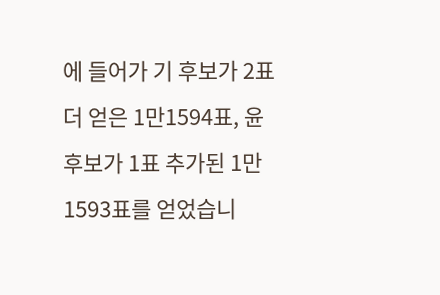에 들어가 기 후보가 2표 더 얻은 1만1594표, 윤 후보가 1표 추가된 1만1593표를 얻었습니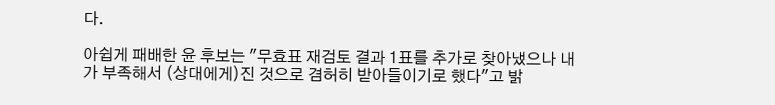다.

아쉽게 패배한 윤 후보는 "무효표 재검토 결과 1표를 추가로 찾아냈으나 내가 부족해서 (상대에게)진 것으로 겸허히 받아들이기로 했다"고 밝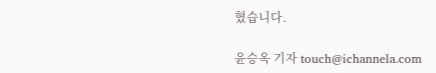혔습니다.

윤승옥 기자 touch@ichannela.com